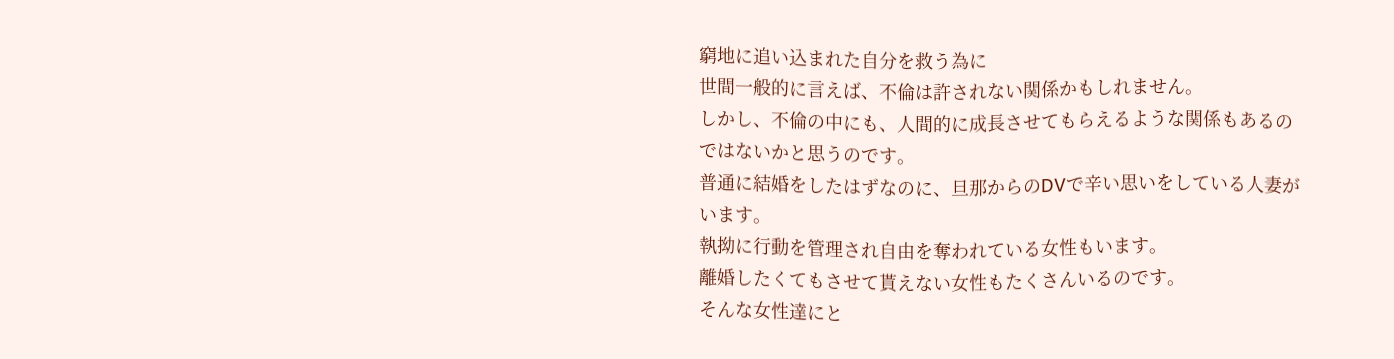窮地に追い込まれた自分を救う為に
世間一般的に言えば、不倫は許されない関係かもしれません。
しかし、不倫の中にも、人間的に成長させてもらえるような関係もあるのではないかと思うのです。
普通に結婚をしたはずなのに、旦那からのDVで辛い思いをしている人妻がいます。
執拗に行動を管理され自由を奪われている女性もいます。
離婚したくてもさせて貰えない女性もたくさんいるのです。
そんな女性達にと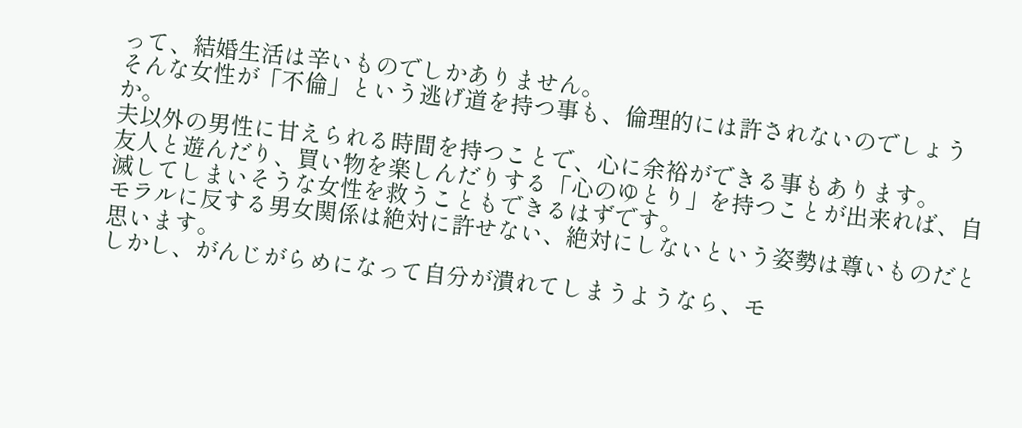って、結婚生活は辛いものでしかありません。
そんな女性が「不倫」という逃げ道を持つ事も、倫理的には許されないのでしょうか。
夫以外の男性に甘えられる時間を持つことで、心に余裕ができる事もあります。
友人と遊んだり、買い物を楽しんだりする「心のゆとり」を持つことが出来れば、自滅してしまいそうな女性を救うこともできるはずです。
モラルに反する男女関係は絶対に許せない、絶対にしないという姿勢は尊いものだと思います。
しかし、がんじがらめになって自分が潰れてしまうようなら、モ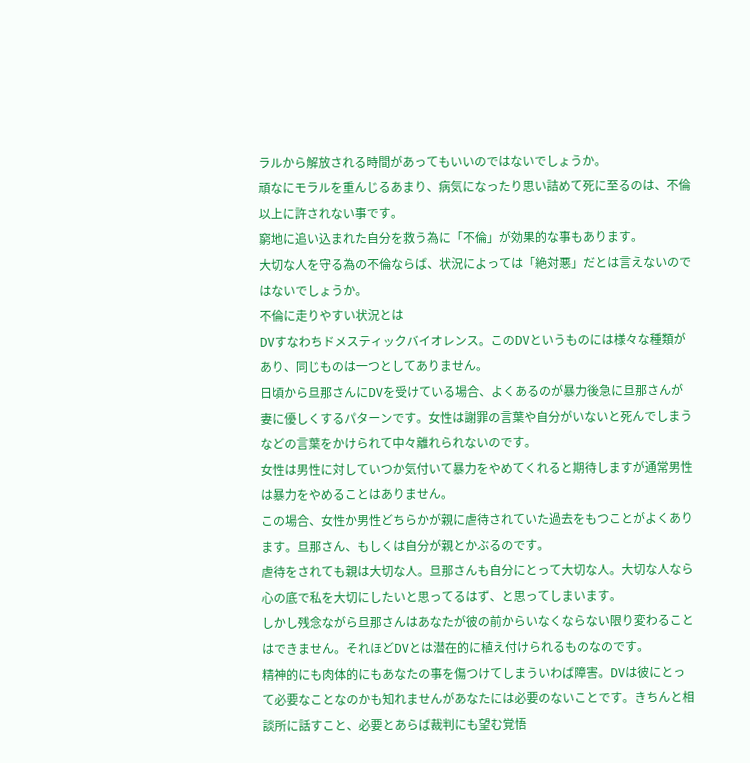ラルから解放される時間があってもいいのではないでしょうか。
頑なにモラルを重んじるあまり、病気になったり思い詰めて死に至るのは、不倫以上に許されない事です。
窮地に追い込まれた自分を救う為に「不倫」が効果的な事もあります。
大切な人を守る為の不倫ならば、状況によっては「絶対悪」だとは言えないのではないでしょうか。
不倫に走りやすい状況とは
DVすなわちドメスティックバイオレンス。このDVというものには様々な種類があり、同じものは一つとしてありません。
日頃から旦那さんにDVを受けている場合、よくあるのが暴力後急に旦那さんが妻に優しくするパターンです。女性は謝罪の言葉や自分がいないと死んでしまうなどの言葉をかけられて中々離れられないのです。
女性は男性に対していつか気付いて暴力をやめてくれると期待しますが通常男性は暴力をやめることはありません。
この場合、女性か男性どちらかが親に虐待されていた過去をもつことがよくあります。旦那さん、もしくは自分が親とかぶるのです。
虐待をされても親は大切な人。旦那さんも自分にとって大切な人。大切な人なら心の底で私を大切にしたいと思ってるはず、と思ってしまいます。
しかし残念ながら旦那さんはあなたが彼の前からいなくならない限り変わることはできません。それほどDVとは潜在的に植え付けられるものなのです。
精神的にも肉体的にもあなたの事を傷つけてしまういわば障害。DVは彼にとって必要なことなのかも知れませんがあなたには必要のないことです。きちんと相談所に話すこと、必要とあらば裁判にも望む覚悟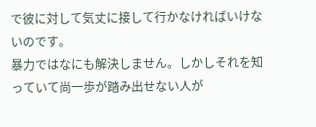で彼に対して気丈に接して行かなければいけないのです。
暴力ではなにも解決しません。しかしそれを知っていて尚一歩が踏み出せない人が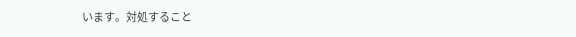います。対処すること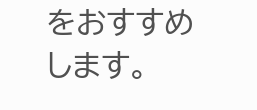をおすすめします。